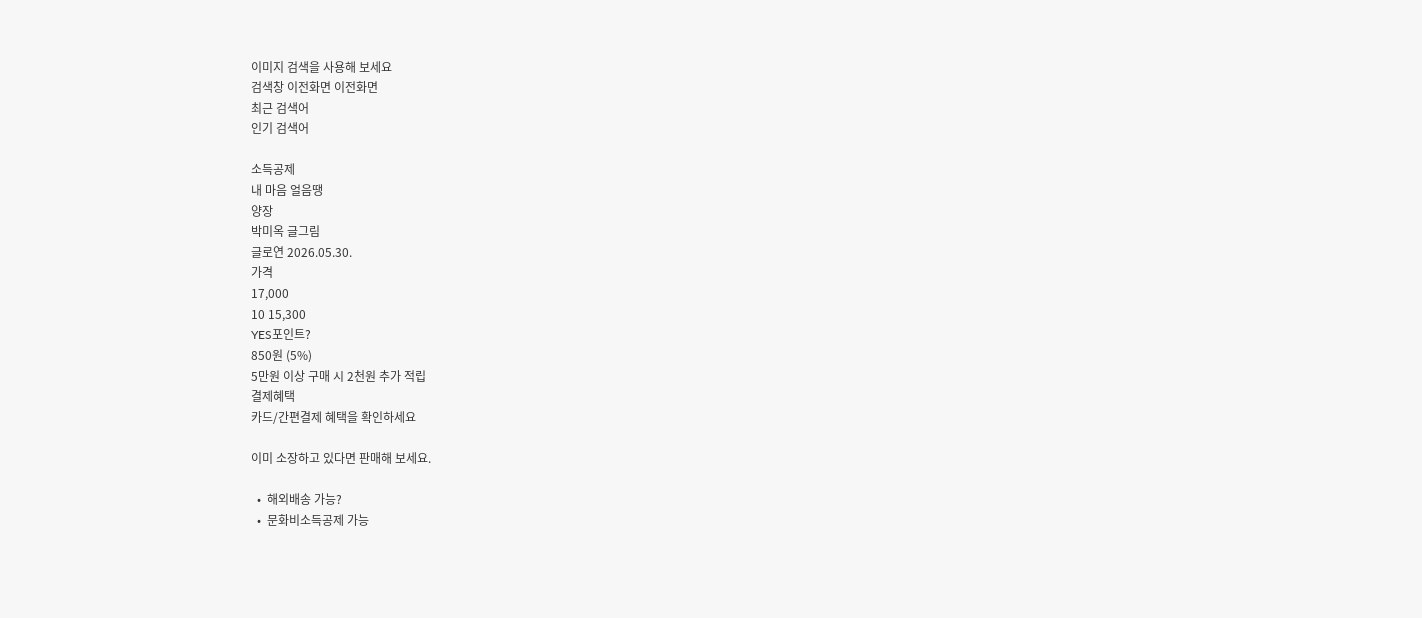이미지 검색을 사용해 보세요
검색창 이전화면 이전화면
최근 검색어
인기 검색어

소득공제
내 마음 얼음땡
양장
박미옥 글그림
글로연 2026.05.30.
가격
17,000
10 15,300
YES포인트?
850원 (5%)
5만원 이상 구매 시 2천원 추가 적립
결제혜택
카드/간편결제 혜택을 확인하세요

이미 소장하고 있다면 판매해 보세요.

  •  해외배송 가능?
  •  문화비소득공제 가능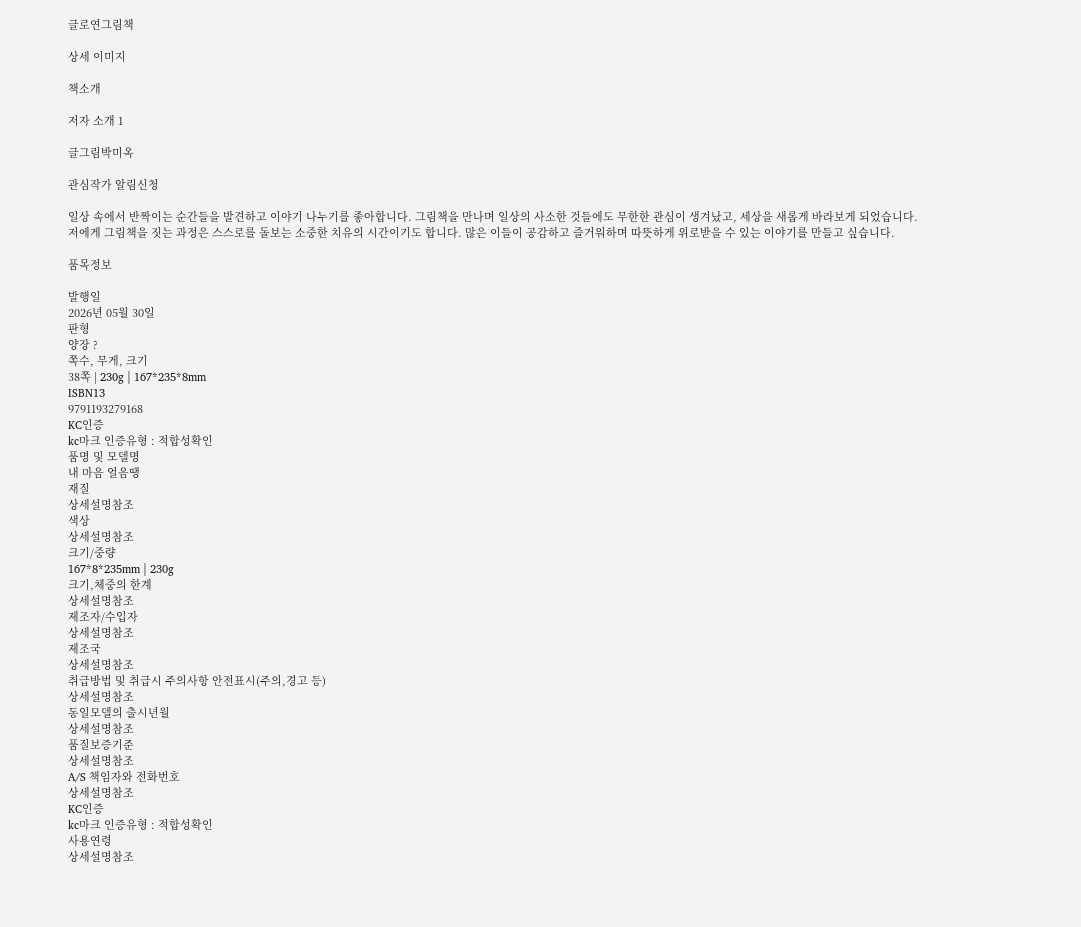글로연그림책

상세 이미지

책소개

저자 소개 1

글그림박미옥

관심작가 알림신청

일상 속에서 반짝이는 순간들을 발견하고 이야기 나누기를 좋아합니다. 그림책을 만나며 일상의 사소한 것들에도 무한한 관심이 생겨났고, 세상을 새롭게 바라보게 되었습니다. 저에게 그림책을 짓는 과정은 스스로를 돌보는 소중한 치유의 시간이기도 합니다. 많은 이들이 공감하고 즐거워하며 따뜻하게 위로받을 수 있는 이야기를 만들고 싶습니다.

품목정보

발행일
2026년 05월 30일
판형
양장 ?
쪽수, 무게, 크기
38쪽 | 230g | 167*235*8mm
ISBN13
9791193279168
KC인증
kc마크 인증유형 : 적합성확인
품명 및 모델명
내 마음 얼음땡
재질
상세설명참조
색상
상세설명참조
크기/중량
167*8*235mm | 230g
크기,체중의 한계
상세설명참조
제조자/수입자
상세설명참조
제조국
상세설명참조
취급방법 및 취급시 주의사항 안전표시(주의,경고 등)
상세설명참조
동일모델의 출시년월
상세설명참조
품질보증기준
상세설명참조
A/S 책임자와 전화번호
상세설명참조
KC인증
kc마크 인증유형 : 적합성확인
사용연령
상세설명참조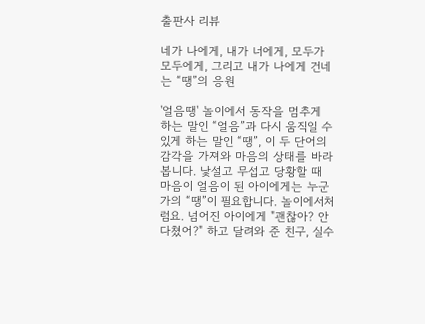출판사 리뷰

네가 나에게, 내가 너에게, 모두가 모두에게, 그리고 내가 나에게 건네는 “땡”의 응원

'얼음땡' 놀이에서 동작을 멈추게 하는 말인 “얼음”과 다시 움직일 수 있게 하는 말인 “땡”, 이 두 단어의 감각을 가져와 마음의 상태를 바라봅니다. 낯설고 무섭고 당황할 때 마음이 얼음이 된 아이에게는 누군가의 “땡”이 필요합니다. 놀이에서처럼요. 넘어진 아이에게 "괜찮아? 안 다쳤어?" 하고 달려와 준 친구, 실수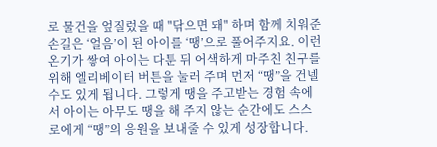로 물건을 엎질렀을 때 "닦으면 돼" 하며 함께 치워준 손길은 ‘얼음’이 된 아이를 ‘땡’으로 풀어주지요. 이런 온기가 쌓여 아이는 다툰 뒤 어색하게 마주친 친구를 위해 엘리베이터 버튼을 눌러 주며 먼저 “땡”을 건넬 수도 있게 됩니다. 그렇게 땡을 주고받는 경험 속에서 아이는 아무도 땡을 해 주지 않는 순간에도 스스로에게 “땡”의 응원을 보내줄 수 있게 성장합니다.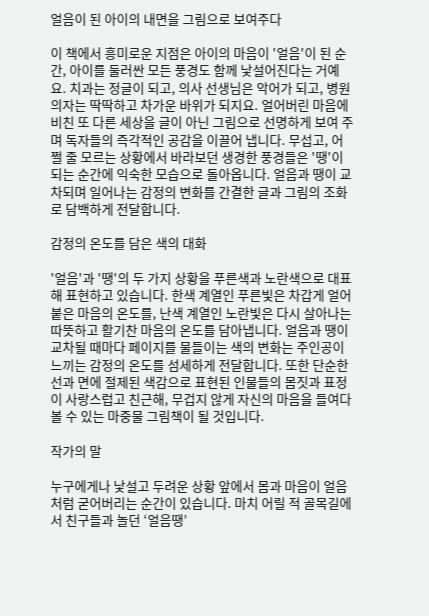얼음이 된 아이의 내면을 그림으로 보여주다

이 책에서 흥미로운 지점은 아이의 마음이 '얼음'이 된 순간, 아이를 둘러싼 모든 풍경도 함께 낯설어진다는 거예요. 치과는 정글이 되고, 의사 선생님은 악어가 되고, 병원 의자는 딱딱하고 차가운 바위가 되지요. 얼어버린 마음에 비친 또 다른 세상을 글이 아닌 그림으로 선명하게 보여 주며 독자들의 즉각적인 공감을 이끌어 냅니다. 무섭고, 어쩔 줄 모르는 상황에서 바라보던 생경한 풍경들은 '땡'이 되는 순간에 익숙한 모습으로 돌아옵니다. 얼음과 땡이 교차되며 일어나는 감정의 변화를 간결한 글과 그림의 조화로 담백하게 전달합니다.

감정의 온도를 담은 색의 대화

'얼음'과 '땡'의 두 가지 상황을 푸른색과 노란색으로 대표해 표현하고 있습니다. 한색 계열인 푸른빛은 차갑게 얼어붙은 마음의 온도를, 난색 계열인 노란빛은 다시 살아나는 따뜻하고 활기찬 마음의 온도를 담아냅니다. 얼음과 땡이 교차될 때마다 페이지를 물들이는 색의 변화는 주인공이 느끼는 감정의 온도를 섬세하게 전달합니다. 또한 단순한 선과 면에 절제된 색감으로 표현된 인물들의 몸짓과 표정이 사랑스럽고 친근해, 무겁지 않게 자신의 마음을 들여다볼 수 있는 마중물 그림책이 될 것입니다.

작가의 말

누구에게나 낯설고 두려운 상황 앞에서 몸과 마음이 얼음처럼 굳어버리는 순간이 있습니다. 마치 어릴 적 골목길에서 친구들과 놀던 ‘얼음땡’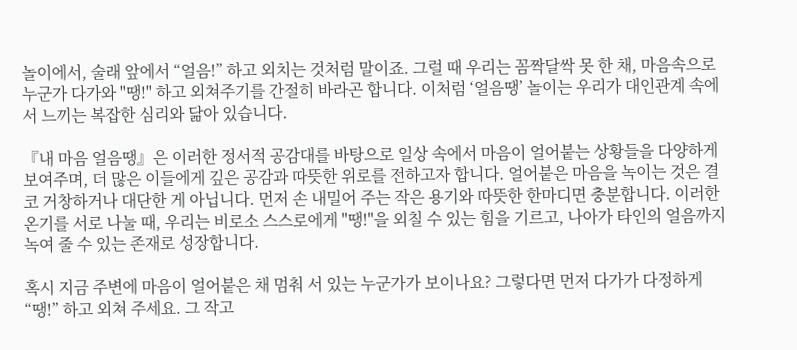놀이에서, 술래 앞에서 “얼음!” 하고 외치는 것처럼 말이죠. 그럴 때 우리는 꼼짝달싹 못 한 채, 마음속으로 누군가 다가와 "땡!" 하고 외쳐주기를 간절히 바라곤 합니다. 이처럼 ‘얼음땡’ 놀이는 우리가 대인관계 속에서 느끼는 복잡한 심리와 닮아 있습니다.

『내 마음 얼음땡』은 이러한 정서적 공감대를 바탕으로 일상 속에서 마음이 얼어붙는 상황들을 다양하게 보여주며, 더 많은 이들에게 깊은 공감과 따뜻한 위로를 전하고자 합니다. 얼어붙은 마음을 녹이는 것은 결코 거창하거나 대단한 게 아닙니다. 먼저 손 내밀어 주는 작은 용기와 따뜻한 한마디면 충분합니다. 이러한 온기를 서로 나눌 때, 우리는 비로소 스스로에게 "땡!"을 외칠 수 있는 힘을 기르고, 나아가 타인의 얼음까지 녹여 줄 수 있는 존재로 성장합니다.

혹시 지금 주변에 마음이 얼어붙은 채 멈춰 서 있는 누군가가 보이나요? 그렇다면 먼저 다가가 다정하게 “땡!” 하고 외쳐 주세요. 그 작고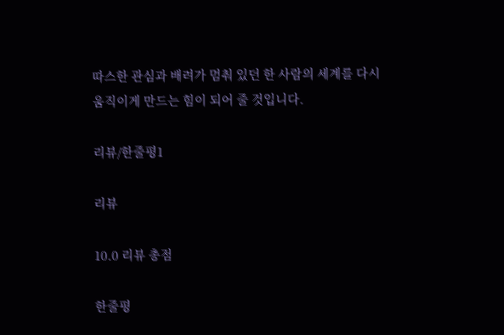따스한 관심과 배려가 멈춰 있던 한 사람의 세계를 다시 움직이게 만드는 힘이 되어 줄 것입니다.

리뷰/한줄평1

리뷰

10.0 리뷰 총점

한줄평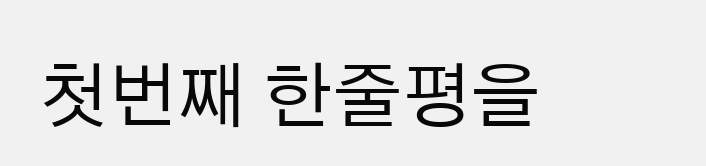첫번째 한줄평을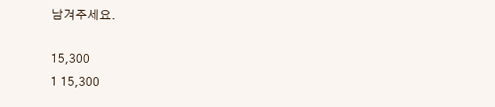남겨주세요.

15,300
1 15,300